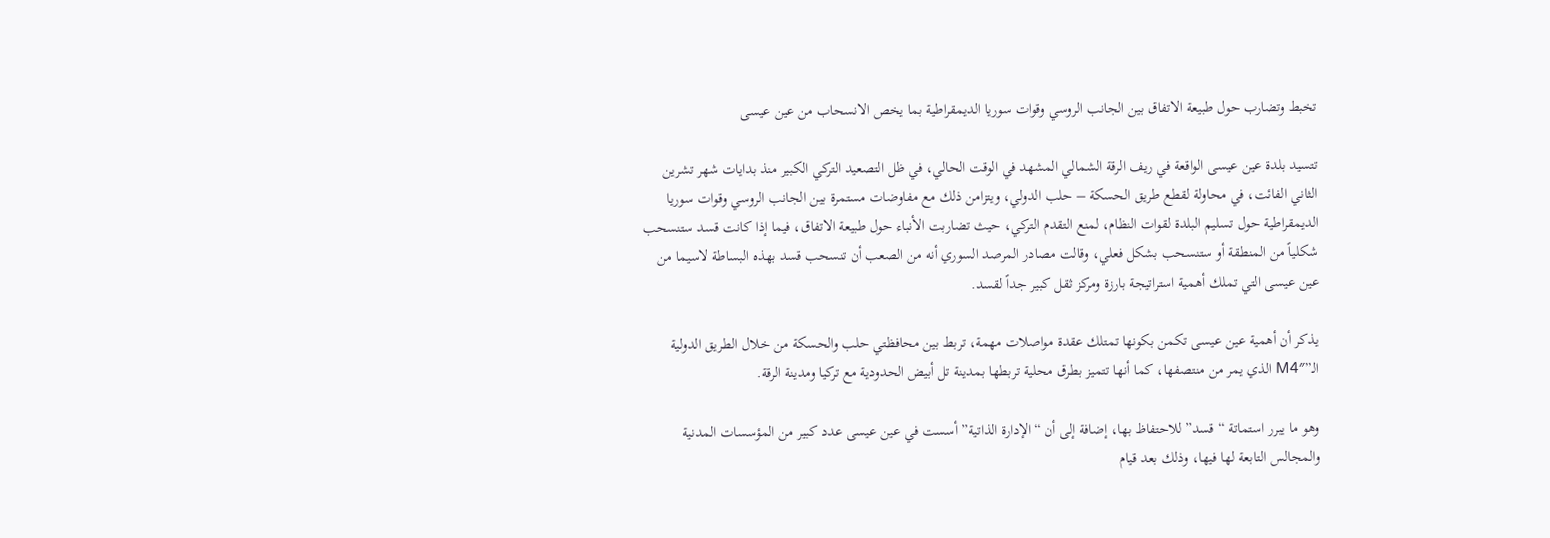تخبط وتضارب حول طبيعة الاتفاق بين الجانب الروسي وقوات سوريا الديمقراطية بما يخص الانسحاب من عين عيسى

تتسيد بلدة عين عيسى الواقعة في ريف الرقة الشمالي المشهد في الوقت الحالي، في ظل التصعيد التركي الكبير منذ بدايات شهر تشرين الثاني الفائت، في محاولة لقطع طريق الحسكة – حلب الدولي، ويتزامن ذلك مع مفاوضات مستمرة بين الجانب الروسي وقوات سوريا الديمقراطية حول تسليم البلدة لقوات النظام، لمنع التقدم التركي، حيث تضاربت الأنباء حول طبيعة الاتفاق، فيما إذا كانت قسد ستنسحب شكلياً من المنطقة أو ستنسحب بشكل فعلي، وقالت مصادر المرصد السوري أنه من الصعب أن تنسحب قسد بهذه البساطة لاسيما من عين عيسى التي تملك أهمية استراتيجة بارزة ومركز ثقل كبير جداً لقسد.

يذكر أن أهمية عين عيسى تكمن بكونها تمتلك عقدة مواصلات مهمة، تربط بين محافظتي حلب والحسكة من خلال الطريق الدولية الـ”M4″ الذي يمر من منتصفها، كما أنها تتميز بطرق محلية تربطها بمدينة تل أبيض الحدودية مع تركيا ومدينة الرقة.

وهو ما يبرر استماتة “قسد” للاحتفاظ بها، إضافة إلى أن “الإدارة الذاتية” أسست في عين عيسى عدد كبير من المؤسسات المدنية والمجالس التابعة لها فيها، وذلك بعد قيام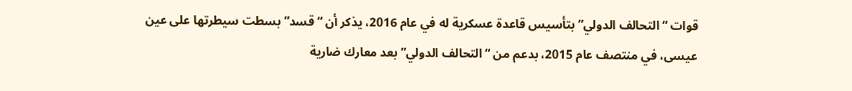قوات “التحالف الدولي” بتأسيس قاعدة عسكرية له في عام 2016، يذكر أن “قسد” بسطت سيطرتها على عين عيسى، في منتصف عام 2015، بدعم من “التحالف الدولي” بعد معارك ضارية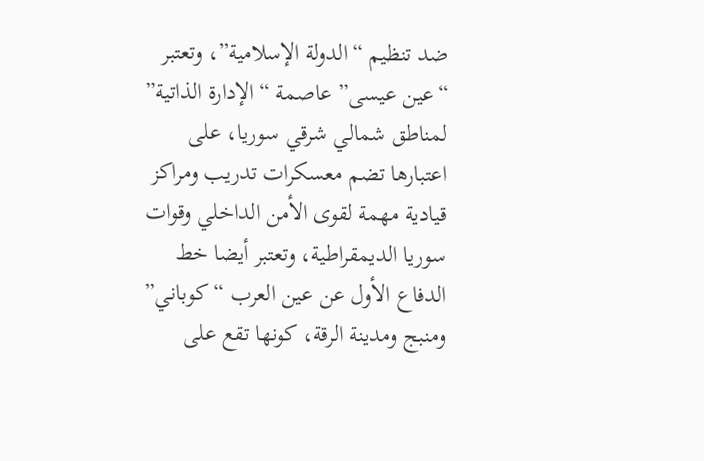ضد تنظيم “الدولة الإسلامية”، وتعتبر “عين عيسى” عاصمة “الإدارة الذاتية” لمناطق شمالي شرقي سوريا، على اعتبارها تضم معسكرات تدريب ومراكز قيادية مهمة لقوى الأمن الداخلي وقوات سوريا الديمقراطية، وتعتبر أيضا خط الدفاع الأول عن عين العرب “كوباني” ومنبج ومدينة الرقة، كونها تقع على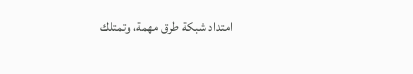امتداد شبكة طرق مهمة، وتمتلك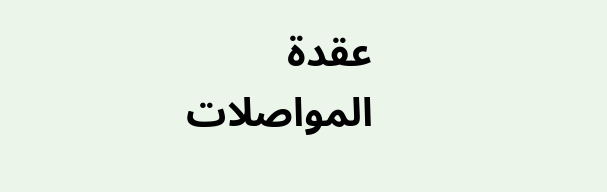عقدة المواصلات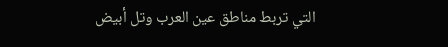التي تربط مناطق عين العرب وتل أبيض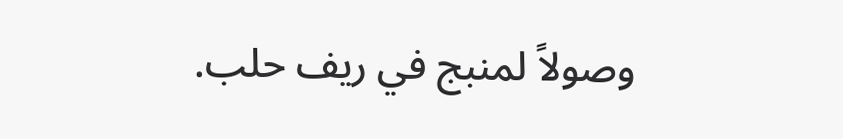وصولاً لمنبج في ريف حلب.